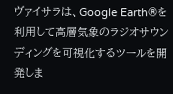ヴァイサラは、Google Earth®を利用して高層気象のラジオサウンディングを可視化するツールを開発しま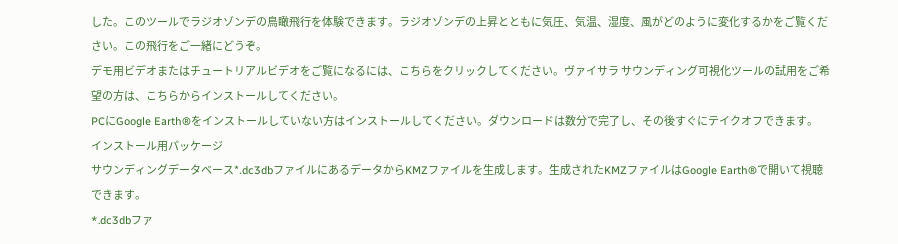した。このツールでラジオゾンデの鳥瞰飛行を体験できます。ラジオゾンデの上昇とともに気圧、気温、湿度、風がどのように変化するかをご覧ください。この飛行をご一緒にどうぞ。
デモ用ビデオまたはチュートリアルビデオをご覧になるには、こちらをクリックしてください。ヴァイサラ サウンディング可視化ツールの試用をご希望の方は、こちらからインストールしてください。
PCにGoogle Earth®をインストールしていない方はインストールしてください。ダウンロードは数分で完了し、その後すぐにテイクオフできます。
インストール用パッケージ
サウンディングデータベース*.dc3dbファイルにあるデータからKMZファイルを生成します。生成されたKMZファイルはGoogle Earth®で開いて視聴できます。
*.dc3dbファ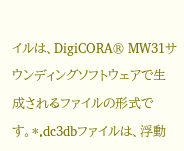イルは、DigiCORA® MW31サウンディングソフトウェアで生成されるファイルの形式です。*.dc3dbファイルは、浮動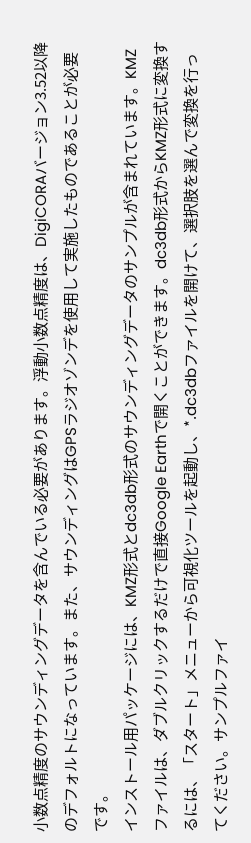小数点精度のサウンディングデータを含んでいる必要があります。浮動小数点精度は、DigiCORAバージョン3.52以降のデフォルトになっています。また、サウンディングはGPSラジオゾンデを使用して実施したものであることが必要です。
インストール用パッケージには、KMZ形式とdc3db形式のサウンディングデータのサンプルが含まれています。KMZファイルは、ダブルクリックするだけで直接Google Earthで開くことができます。dc3db形式からKMZ形式に変換するには、「スタート」メニューから可視化ツールを起動し、*.dc3dbファイルを開けて、選択肢を選んで変換を行ってください。サンプルファイ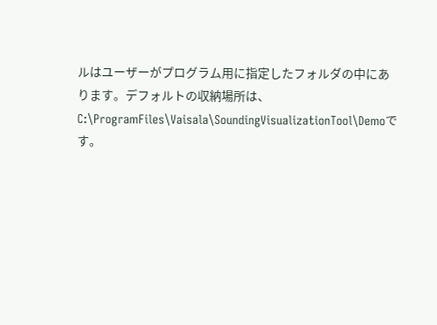ルはユーザーがプログラム用に指定したフォルダの中にあります。デフォルトの収納場所は、C:\ProgramFiles\Vaisala\SoundingVisualizationTool\Demoです。